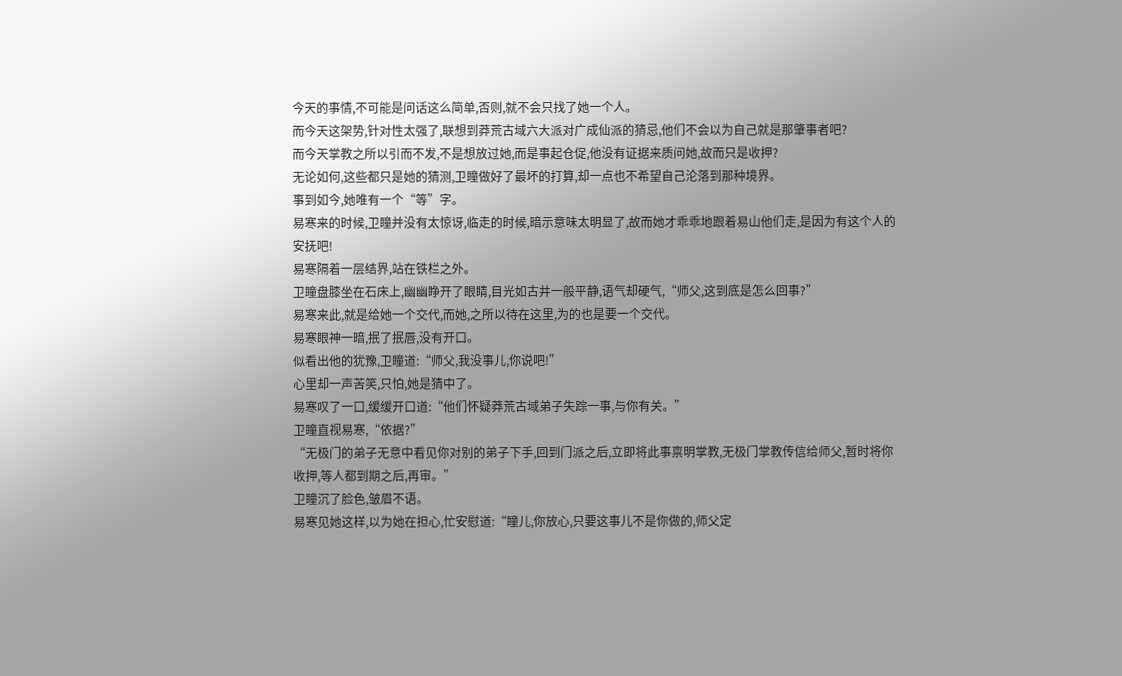今天的事情,不可能是问话这么简单,否则,就不会只找了她一个人。
而今天这架势,针对性太强了,联想到莽荒古域六大派对广成仙派的猜忌,他们不会以为自己就是那肇事者吧?
而今天掌教之所以引而不发,不是想放过她,而是事起仓促,他没有证据来质问她,故而只是收押?
无论如何,这些都只是她的猜测,卫瞳做好了最坏的打算,却一点也不希望自己沦落到那种境界。
事到如今,她唯有一个“等”字。
易寒来的时候,卫瞳并没有太惊讶,临走的时候,暗示意味太明显了,故而她才乖乖地跟着易山他们走,是因为有这个人的安抚吧!
易寒隔着一层结界,站在铁栏之外。
卫瞳盘膝坐在石床上,幽幽睁开了眼睛,目光如古井一般平静,语气却硬气,“师父,这到底是怎么回事?”
易寒来此,就是给她一个交代,而她,之所以待在这里,为的也是要一个交代。
易寒眼神一暗,抿了抿唇,没有开口。
似看出他的犹豫,卫瞳道:“师父,我没事儿,你说吧!”
心里却一声苦笑,只怕,她是猜中了。
易寒叹了一口,缓缓开口道:“他们怀疑莽荒古域弟子失踪一事,与你有关。”
卫瞳直视易寒,“依据?”
“无极门的弟子无意中看见你对别的弟子下手,回到门派之后,立即将此事禀明掌教,无极门掌教传信给师父,暂时将你收押,等人都到期之后,再审。”
卫瞳沉了脸色,皱眉不语。
易寒见她这样,以为她在担心,忙安慰道:“瞳儿,你放心,只要这事儿不是你做的,师父定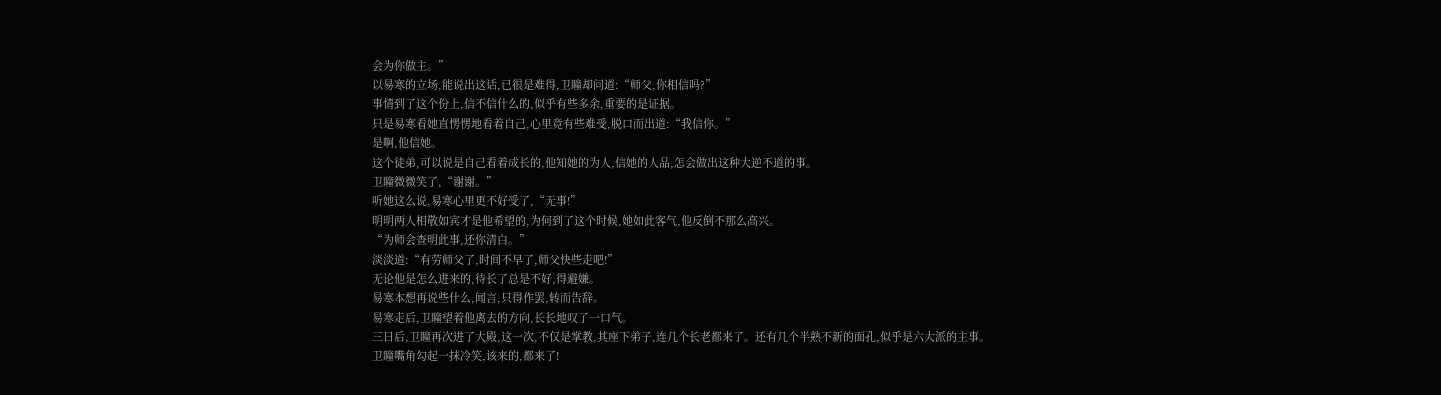会为你做主。”
以易寒的立场,能说出这话,已很是难得,卫瞳却问道:“师父,你相信吗?”
事情到了这个份上,信不信什么的,似乎有些多余,重要的是证据。
只是易寒看她直愣愣地看着自己,心里竟有些难受,脱口而出道:“我信你。”
是啊,他信她。
这个徒弟,可以说是自己看着成长的,他知她的为人,信她的人品,怎会做出这种大逆不道的事。
卫瞳微微笑了,“谢谢。”
听她这么说,易寒心里更不好受了,“无事!”
明明两人相敬如宾才是他希望的,为何到了这个时候,她如此客气,他反倒不那么高兴。
“为师会查明此事,还你清白。”
淡淡道:“有劳师父了,时间不早了,师父快些走吧!”
无论他是怎么进来的,待长了总是不好,得避嫌。
易寒本想再说些什么,闻言,只得作罢,转而告辞。
易寒走后,卫瞳望着他离去的方向,长长地叹了一口气。
三日后,卫瞳再次进了大殿,这一次,不仅是掌教,其座下弟子,连几个长老都来了。还有几个半熟不新的面孔,似乎是六大派的主事。
卫瞳嘴角勾起一抹冷笑,该来的,都来了!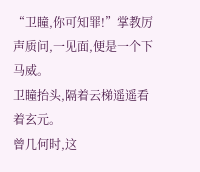“卫瞳,你可知罪!”掌教厉声质问,一见面,便是一个下马威。
卫瞳抬头,隔着云梯遥遥看着玄元。
曾几何时,这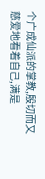个广成仙派的掌教,殷切而又慈爱地看着自己,满是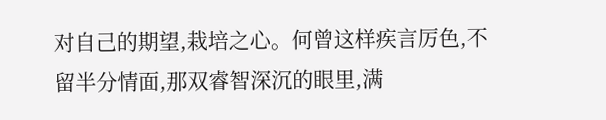对自己的期望,栽培之心。何曾这样疾言厉色,不留半分情面,那双睿智深沉的眼里,满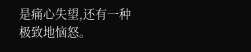是痛心失望,还有一种极致地恼怒。